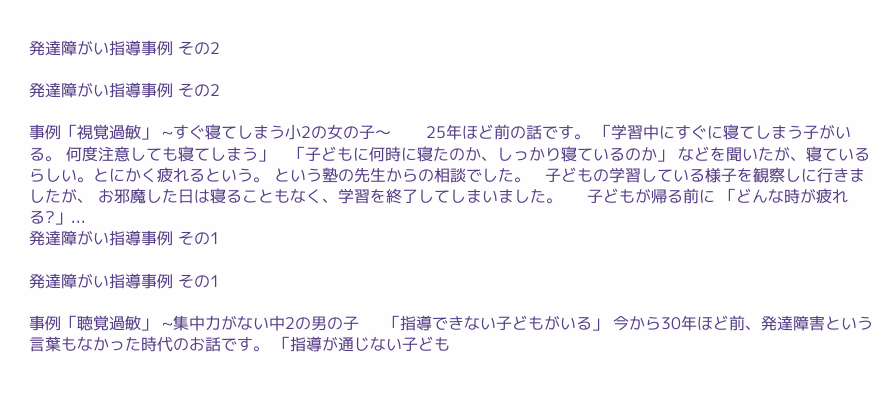発達障がい指導事例 その2

発達障がい指導事例 その2

事例「視覚過敏」 ~すぐ寝てしまう小2の女の子〜       25年ほど前の話です。 「学習中にすぐに寝てしまう子がいる。 何度注意しても寝てしまう」   「子どもに何時に寝たのか、しっかり寝ているのか」 などを聞いたが、寝ているらしい。とにかく疲れるという。 という塾の先生からの相談でした。   子どもの学習している様子を観察しに行きましたが、 お邪魔した日は寝ることもなく、学習を終了してしまいました。     子どもが帰る前に 「どんな時が疲れる?」...
発達障がい指導事例 その1

発達障がい指導事例 その1

事例「聴覚過敏」 ~集中力がない中2の男の子     「指導できない子どもがいる」 今から30年ほど前、発達障害という言葉もなかった時代のお話です。 「指導が通じない子ども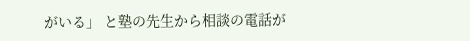がいる」 と塾の先生から相談の電話が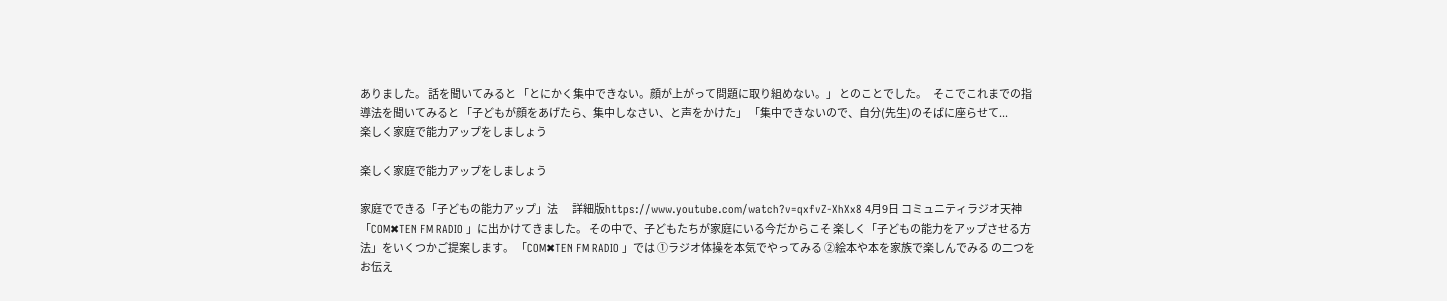ありました。 話を聞いてみると 「とにかく集中できない。顔が上がって問題に取り組めない。」 とのことでした。   そこでこれまでの指導法を聞いてみると 「子どもが顔をあげたら、集中しなさい、と声をかけた」 「集中できないので、自分(先生)のそばに座らせて...
楽しく家庭で能力アップをしましょう

楽しく家庭で能力アップをしましょう

家庭でできる「子どもの能力アップ」法       詳細版https://www.youtube.com/watch?v=qxfvZ-XhXx8 4月9日 コミュニティラジオ天神 「COM✖TEN FM RADIO 」に出かけてきました。 その中で、子どもたちが家庭にいる今だからこそ 楽しく「子どもの能力をアップさせる方法」をいくつかご提案します。 「COM✖TEN FM RADIO 」では ①ラジオ体操を本気でやってみる ②絵本や本を家族で楽しんでみる の二つをお伝え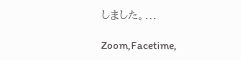しました。...

Zoom,Facetime,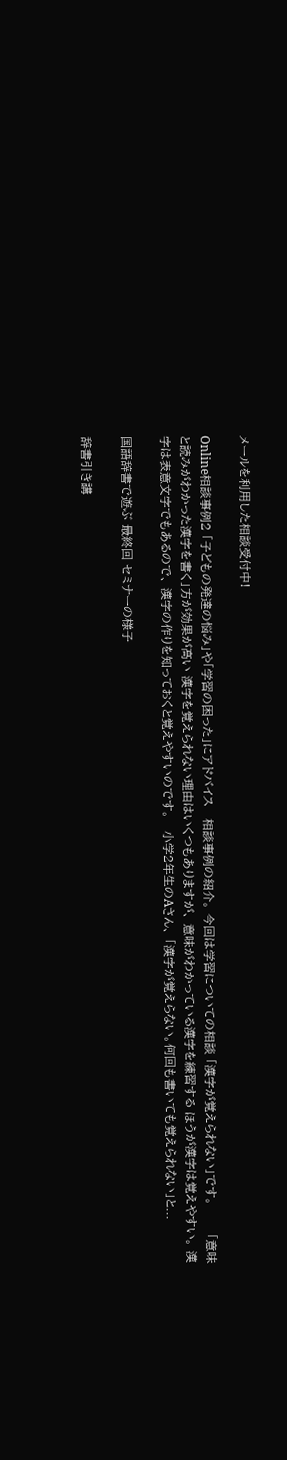メールを利用した相談受付中!

Online相談事例2 「子どもの発達の悩み」や「学習の困った」にアドバイス   相談事例の紹介。 今回は学習についての相談 「漢字が覚えられない」です。       「意味と読みがわかった漢字を書く」方が効果が高い 漢字を覚えられない理由はいくつもありますが、 意味がわかっている漢字を練習する ほうが漢字は覚えやすい。 漢字は表意文字でもあるので、 漢字の作りを知っておくと覚えやすいのです。   小学2年生のAさん、 「漢字が覚えらない。何回も書いても覚えられない」と...

国語辞書で遊ぶ 最終回 セミナーの様子

辞書引き講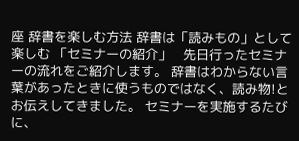座 辞書を楽しむ方法 辞書は「読みもの」として楽しむ 「セミナーの紹介」   先日行ったセミナーの流れをご紹介します。 辞書はわからない言葉があったときに使うものではなく、読み物!とお伝えしてきました。 セミナーを実施するたびに、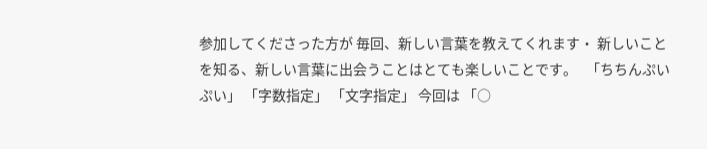参加してくださった方が 毎回、新しい言葉を教えてくれます・ 新しいことを知る、新しい言葉に出会うことはとても楽しいことです。   「ちちんぷいぷい」 「字数指定」 「文字指定」 今回は 「○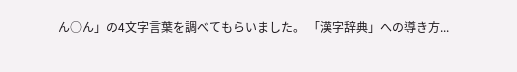ん○ん」の4文字言葉を調べてもらいました。 「漢字辞典」への導き方...